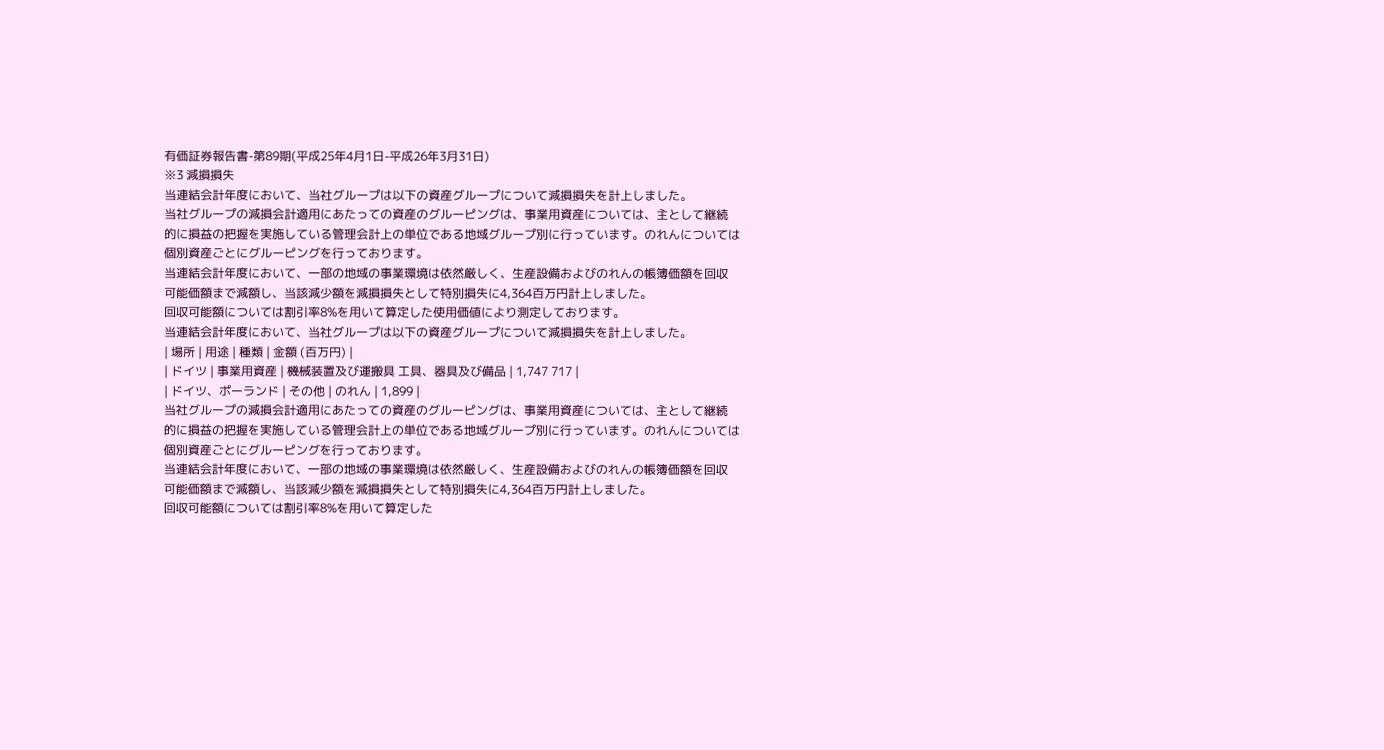有価証券報告書-第89期(平成25年4月1日-平成26年3月31日)
※3 減損損失
当連結会計年度において、当社グループは以下の資産グループについて減損損失を計上しました。
当社グループの減損会計適用にあたっての資産のグルーピングは、事業用資産については、主として継続
的に損益の把握を実施している管理会計上の単位である地域グループ別に行っています。のれんについては
個別資産ごとにグルーピングを行っております。
当連結会計年度において、一部の地域の事業環境は依然厳しく、生産設備およびのれんの帳簿価額を回収
可能価額まで減額し、当該減少額を減損損失として特別損失に4,364百万円計上しました。
回収可能額については割引率8%を用いて算定した使用価値により測定しております。
当連結会計年度において、当社グループは以下の資産グループについて減損損失を計上しました。
| 場所 | 用途 | 種類 | 金額 (百万円) |
| ドイツ | 事業用資産 | 機械装置及び運搬具 工具、器具及び備品 | 1,747 717 |
| ドイツ、ポーランド | その他 | のれん | 1,899 |
当社グループの減損会計適用にあたっての資産のグルーピングは、事業用資産については、主として継続
的に損益の把握を実施している管理会計上の単位である地域グループ別に行っています。のれんについては
個別資産ごとにグルーピングを行っております。
当連結会計年度において、一部の地域の事業環境は依然厳しく、生産設備およびのれんの帳簿価額を回収
可能価額まで減額し、当該減少額を減損損失として特別損失に4,364百万円計上しました。
回収可能額については割引率8%を用いて算定した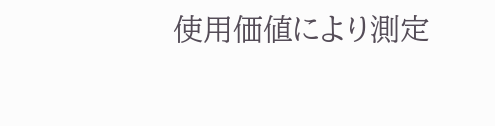使用価値により測定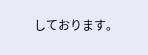しております。